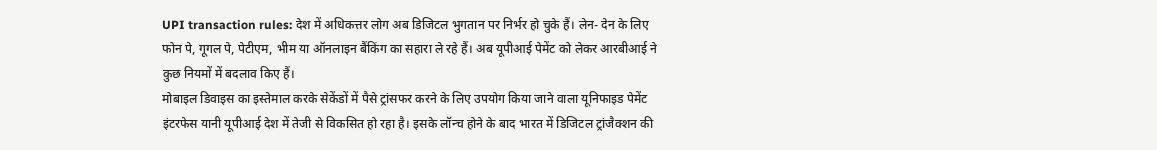UPI transaction rules: देश में अधिकत्तर लोग अब डिजिटल भुगतान पर निर्भर हो चुके हैं। लेन- देन के लिए फोन पे, गूगल पे, पेटीएम, भीम या ऑनलाइन बैंकिंग का सहारा ले रहे हैं। अब यूपीआई पेमेंट को लेकर आरबीआई ने कुछ नियमों में बदलाव किए हैं।
मोबाइल डिवाइस का इस्तेमाल करके सेकेंडों में पैसे ट्रांसफर करने के लिए उपयोग किया जाने वाला यूनिफाइड पेमेंट इंटरफेस यानी यूपीआई देश में तेजी से विकसित हो रहा है। इसके लॉन्च होने के बाद भारत में डिजिटल ट्रांजैक्शन की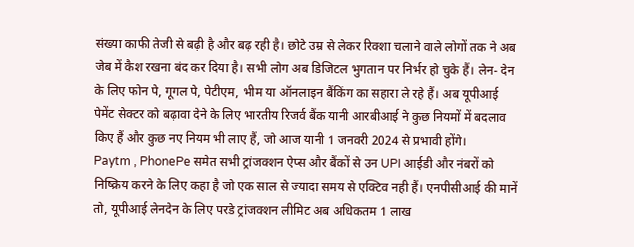संख्या काफी तेजी से बढ़ी है और बढ़ रही है। छोटे उम्र से लेकर रिक्शा चलाने वाले लोगों तक ने अब जेब में कैश रखना बंद कर दिया है। सभी लोग अब डिजिटल भुगतान पर निर्भर हो चुके हैं। लेन- देन के लिए फोन पे, गूगल पे, पेटीएम, भीम या ऑनलाइन बैंकिंग का सहारा ले रहे हैं। अब यूपीआई पेमेंट सेक्टर को बढ़ावा देने के लिए भारतीय रिजर्व बैंक यानी आरबीआई ने कुछ नियमों में बदलाव किए हैं और कुछ नए नियम भी लाए हैं, जो आज यानी 1 जनवरी 2024 से प्रभावी होंगे।
Paytm , PhonePe समेत सभी ट्रांजक्शन ऐप्स और बैंकों से उन UPI आईडी और नंबरों को निष्क्रिय करने के लिए कहा है जो एक साल से ज्यादा समय से एक्टिव नही हैं। एनपीसीआई की मानें तो, यूपीआई लेनदेन के लिए परडे ट्रांजक्शन लीमिट अब अधिकतम 1 लाख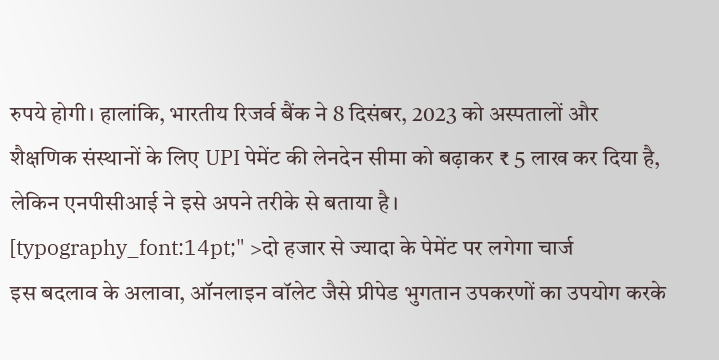रुपये होगी। हालांकि, भारतीय रिजर्व बैंक ने 8 दिसंबर, 2023 को अस्पतालों और शैक्षणिक संस्थानों के लिए UPI पेमेंट की लेनदेन सीमा को बढ़ाकर ₹ 5 लाख कर दिया है, लेकिन एनपीसीआई ने इसे अपने तरीके से बताया है।
[typography_font:14pt;" >दो हजार से ज्यादा के पेमेंट पर लगेगा चार्ज
इस बदलाव के अलावा, ऑनलाइन वॉलेट जैसे प्रीपेड भुगतान उपकरणों का उपयोग करके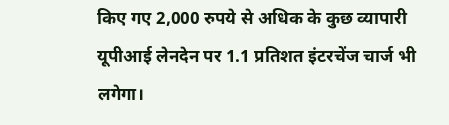किए गए 2,000 रुपये से अधिक के कुछ व्यापारी यूपीआई लेनदेन पर 1.1 प्रतिशत इंटरचेंज चार्ज भी लगेगा।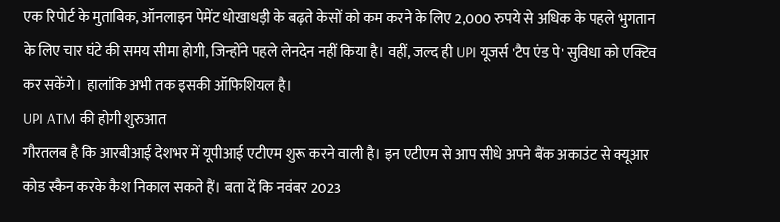एक रिपोर्ट के मुताबिक, ऑनलाइन पेमेंट धोखाधड़ी के बढ़ते केसों को कम करने के लिए 2,000 रुपये से अधिक के पहले भुगतान के लिए चार घंटे की समय सीमा होगी, जिन्होंने पहले लेनदेन नहीं किया है। वहीं, जल्द ही UPI यूजर्स 'टैप एंड पे' सुविधा को एक्टिव कर सकेंगे। हालांकि अभी तक इसकी ऑफिशियल है।
UPI ATM की होगी शुरुआत
गौरतलब है कि आरबीआई देशभर में यूपीआई एटीएम शुरू करने वाली है। इन एटीएम से आप सीधे अपने बैंक अकाउंट से क्यूआर कोड स्कैन करके कैश निकाल सकते हैं। बता दें कि नवंबर 2023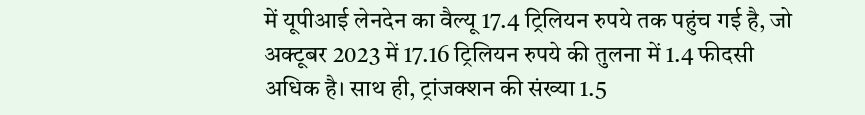में यूपीआई लेनदेन का वैल्यू 17.4 ट्रिलियन रुपये तक पहुंच गई है, जो अक्टूबर 2023 में 17.16 ट्रिलियन रुपये की तुलना में 1.4 फीदसी अधिक है। साथ ही, ट्रांजक्शन की संख्या 1.5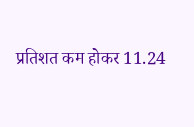प्रतिशत कम होकर 11.24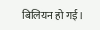बिलियन हो गई।